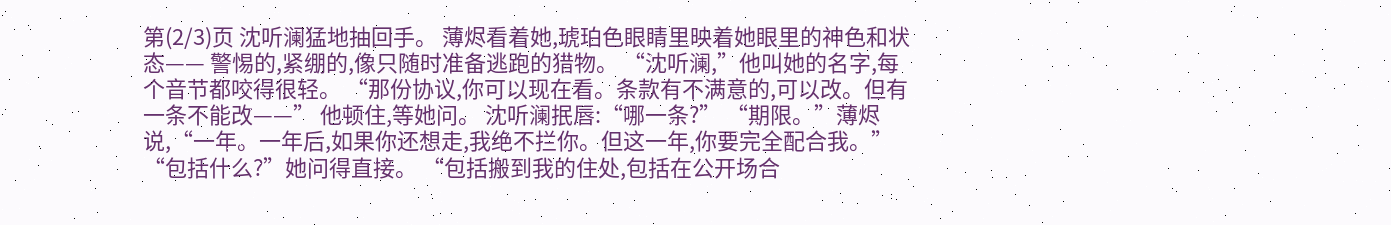第(2/3)页 沈听澜猛地抽回手。 薄烬看着她,琥珀色眼睛里映着她眼里的神色和状态—— 警惕的,紧绷的,像只随时准备逃跑的猎物。 “沈听澜,”他叫她的名字,每个音节都咬得很轻。 “那份协议,你可以现在看。条款有不满意的,可以改。但有一条不能改——” 他顿住,等她问。 沈听澜抿唇:“哪一条?” “期限。”薄烬说,“一年。一年后,如果你还想走,我绝不拦你。但这一年,你要完全配合我。” “包括什么?”她问得直接。 “包括搬到我的住处,包括在公开场合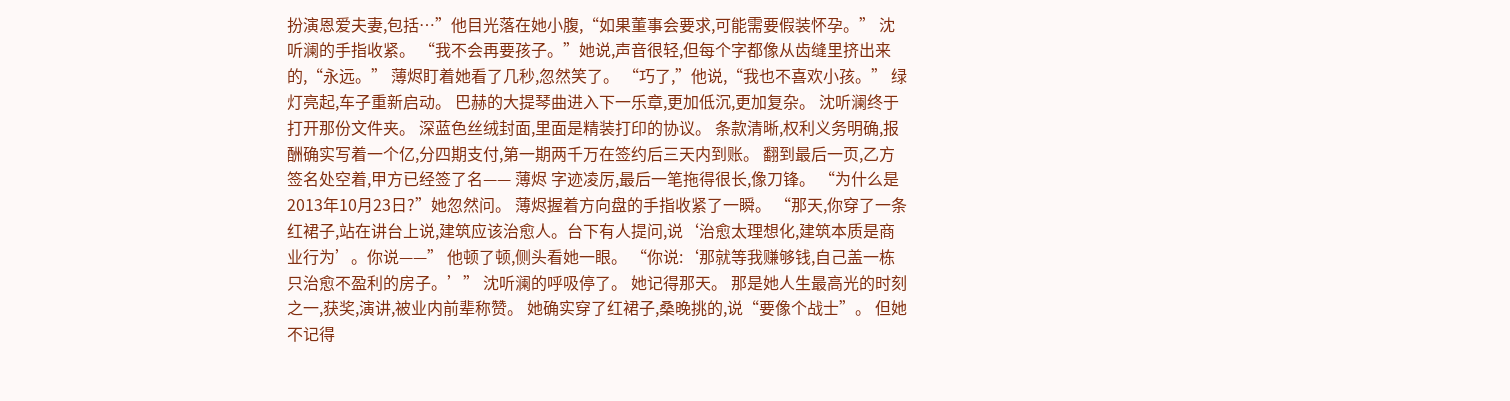扮演恩爱夫妻,包括…”他目光落在她小腹,“如果董事会要求,可能需要假装怀孕。” 沈听澜的手指收紧。 “我不会再要孩子。”她说,声音很轻,但每个字都像从齿缝里挤出来的,“永远。” 薄烬盯着她看了几秒,忽然笑了。 “巧了,”他说,“我也不喜欢小孩。” 绿灯亮起,车子重新启动。 巴赫的大提琴曲进入下一乐章,更加低沉,更加复杂。 沈听澜终于打开那份文件夹。 深蓝色丝绒封面,里面是精装打印的协议。 条款清晰,权利义务明确,报酬确实写着一个亿,分四期支付,第一期两千万在签约后三天内到账。 翻到最后一页,乙方签名处空着,甲方已经签了名—— 薄烬 字迹凌厉,最后一笔拖得很长,像刀锋。 “为什么是2013年10月23日?”她忽然问。 薄烬握着方向盘的手指收紧了一瞬。 “那天,你穿了一条红裙子,站在讲台上说,建筑应该治愈人。台下有人提问,说‘治愈太理想化,建筑本质是商业行为’。你说——” 他顿了顿,侧头看她一眼。 “你说:‘那就等我赚够钱,自己盖一栋只治愈不盈利的房子。’” 沈听澜的呼吸停了。 她记得那天。 那是她人生最高光的时刻之一,获奖,演讲,被业内前辈称赞。 她确实穿了红裙子,桑晚挑的,说“要像个战士”。 但她不记得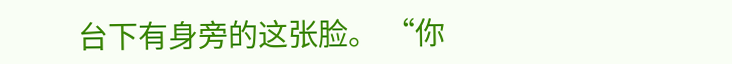台下有身旁的这张脸。 “你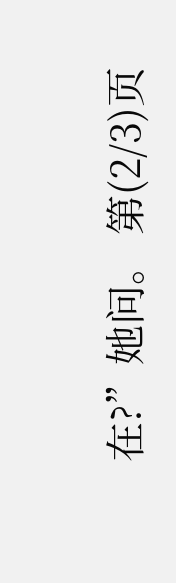在?”她问。 第(2/3)页